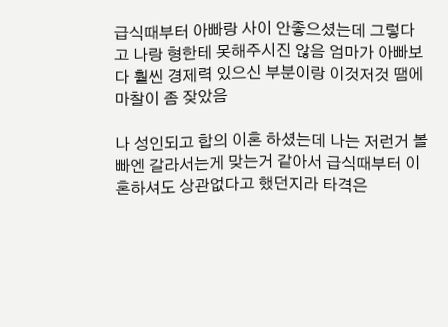급식때부터 아빠랑 사이 안좋으셨는데 그렇다고 나랑 형한테 못해주시진 않음 엄마가 아빠보다 훨씬 경제력 있으신 부분이랑 이것저것 땜에 마찰이 좀 잦았음

나 성인되고 합의 이혼 하셨는데 나는 저런거 볼 빠엔 갈라서는게 맞는거 같아서 급식때부터 이혼하셔도 상관없다고 했던지라 타격은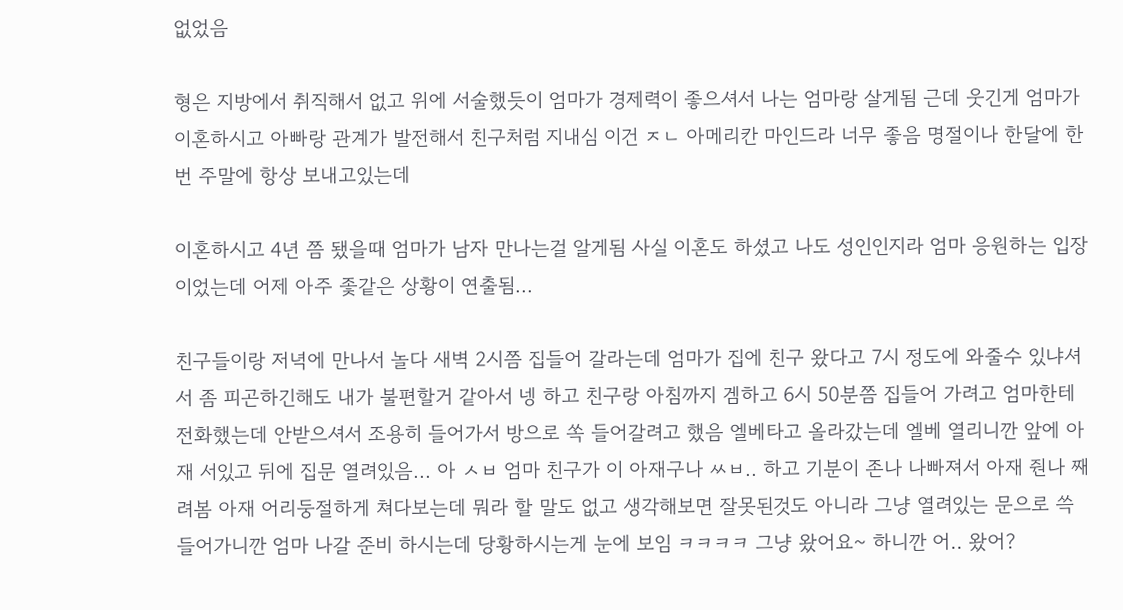없었음

형은 지방에서 취직해서 없고 위에 서술했듯이 엄마가 경제력이 좋으셔서 나는 엄마랑 살게됨 근데 웃긴게 엄마가 이혼하시고 아빠랑 관계가 발전해서 친구처럼 지내심 이건 ㅈㄴ 아메리칸 마인드라 너무 좋음 명절이나 한달에 한번 주말에 항상 보내고있는데

이혼하시고 4년 쯤 됐을때 엄마가 남자 만나는걸 알게됨 사실 이혼도 하셨고 나도 성인인지라 엄마 응원하는 입장이었는데 어제 아주 좇같은 상황이 연출됨...

친구들이랑 저녁에 만나서 놀다 새벽 2시쯤 집들어 갈라는데 엄마가 집에 친구 왔다고 7시 정도에 와줄수 있냐셔서 좀 피곤하긴해도 내가 불편할거 같아서 넹 하고 친구랑 아침까지 겜하고 6시 50분쯤 집들어 가려고 엄마한테 전화했는데 안받으셔서 조용히 들어가서 방으로 쏙 들어갈려고 했음 엘베타고 올라갔는데 엘베 열리니깐 앞에 아재 서있고 뒤에 집문 열려있음... 아 ㅅㅂ 엄마 친구가 이 아재구나 ㅆㅂ.. 하고 기분이 존나 나빠져서 아재 줜나 째려봄 아재 어리둥절하게 쳐다보는데 뭐라 할 말도 없고 생각해보면 잘못된것도 아니라 그냥 열려있는 문으로 쓱 들어가니깐 엄마 나갈 준비 하시는데 당황하시는게 눈에 보임 ㅋㅋㅋㅋ 그냥 왔어요~ 하니깐 어.. 왔어?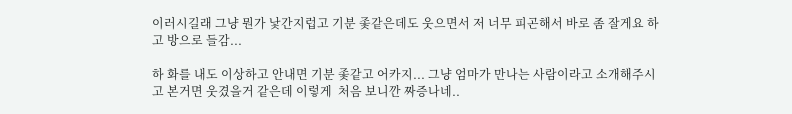이러시길래 그냥 뭔가 낯간지럽고 기분 좇같은데도 웃으면서 저 너무 피곤해서 바로 좀 잘게요 하고 방으로 들감...

하 화를 내도 이상하고 안내면 기분 좇같고 어카지... 그냥 엄마가 만나는 사람이라고 소개해주시고 본거면 웃겼을거 같은데 이렇게  처음 보니깐 짜증나네..